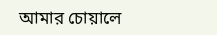আমার চোয়ালে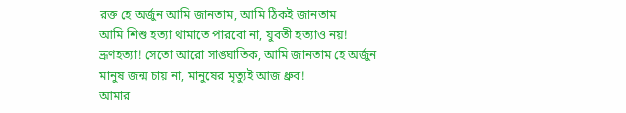রক্ত হে অর্জুন আমি জানতাম, আমি ঠিকই জানতাম
আমি শিশু হত্যা থামাতে পারবো না, যুবতী হত্যাও নয়!
ভ্রূণহত্যা! সেতো আরো সাঙ্ঘাতিক, আমি জানতাম হে অর্জুন
মানুষ জন্ম চায় না, মানুষের মৃত্যুই আজ ধ্রুব!
আমার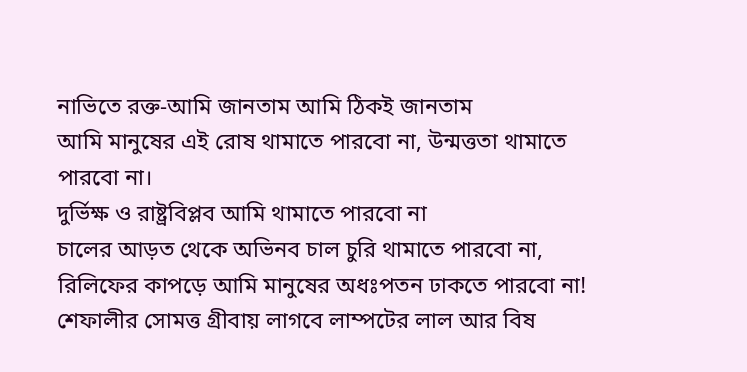নাভিতে রক্ত-আমি জানতাম আমি ঠিকই জানতাম
আমি মানুষের এই রোষ থামাতে পারবো না, উন্মত্ততা থামাতে
পারবো না।
দুর্ভিক্ষ ও রাষ্ট্রবিপ্লব আমি থামাতে পারবো না
চালের আড়ত থেকে অভিনব চাল চুরি থামাতে পারবো না,
রিলিফের কাপড়ে আমি মানুষের অধঃপতন ঢাকতে পারবো না!
শেফালীর সোমত্ত গ্রীবায় লাগবে লাম্পটের লাল আর বিষ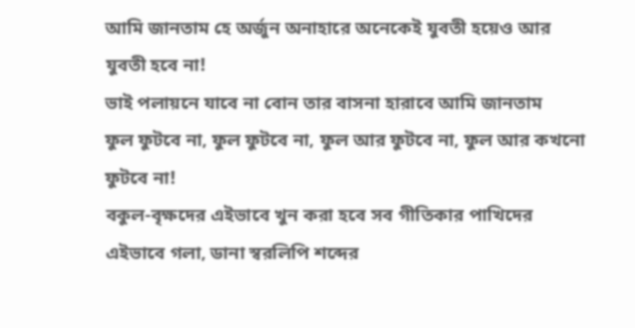আমি জানতাম হে অর্জুন অনাহারে অনেকেই যুবতী হয়েও আর
যুবতী হবে না!
ভাই পলায়নে যাবে না বোন তার বাসনা হারাবে আমি জানতাম
ফুল ফুটবে না, ফুল ফুটবে না, ফুল আর ফুটবে না, ফুল আর কখনো
ফুটবে না!
বকুল-বৃক্ষদের এইভাবে খুন করা হবে সব গীতিকার পাখিদের
এইভাবে গলা, ডানা স্বরলিপি শব্দের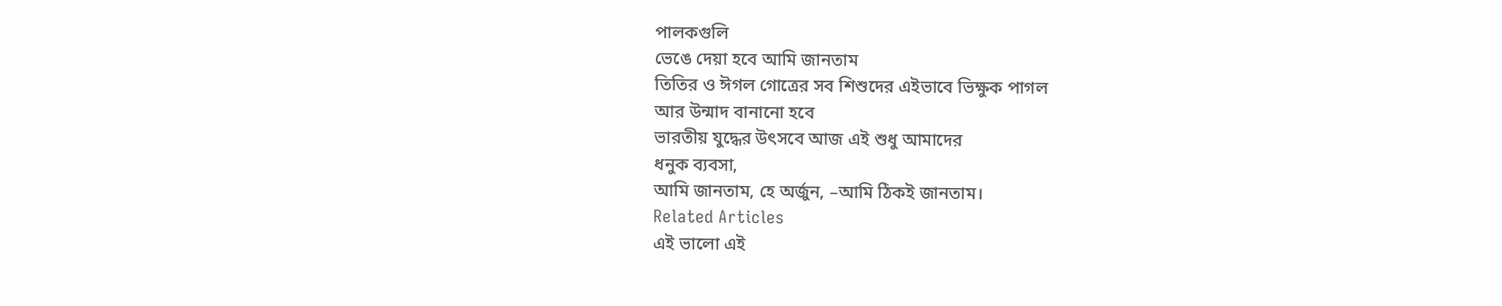পালকগুলি
ভেঙে দেয়া হবে আমি জানতাম
তিতির ও ঈগল গোত্রের সব শিশুদের এইভাবে ভিক্ষুক পাগল
আর উন্মাদ বানানো হবে
ভারতীয় যুদ্ধের উৎসবে আজ এই শুধু আমাদের
ধনুক ব্যবসা,
আমি জানতাম, হে অর্জুন, –আমি ঠিকই জানতাম।
Related Articles
এই ভালো এই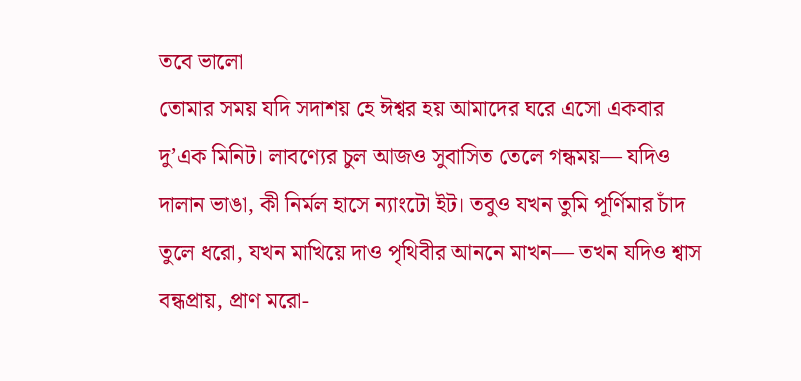তবে ভালো
তোমার সময় যদি সদাশয় হে ঈশ্বর হয় আমাদের ঘরে এসো একবার দু’এক মিনিট। লাবণ্যের চুল আজও সুবাসিত তেলে গন্ধময়— যদিও দালান ভাঙা, কী নির্মল হাসে ন্যাংটো ইট। তবুও যখন তুমি পূর্ণিমার চাঁদ তুলে ধরো, যখন মাখিয়ে দাও পৃথিবীর আননে মাখন— তখন যদিও শ্বাস বন্ধপ্রায়, প্রাণ মরো-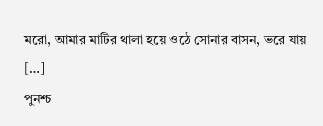মরো, আমার মাটির থালা হয়ে ওঠে সোনার বাসন, ভরে যায় […]
পুনশ্চ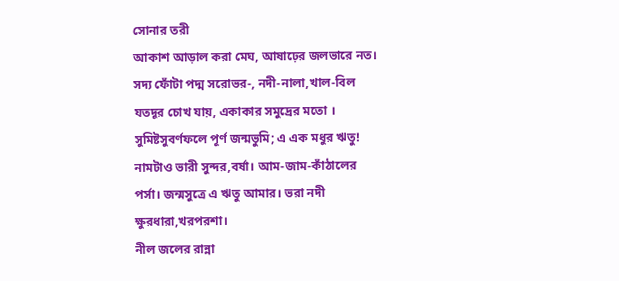সোনার তরী
আকাশ আড়াল করা মেঘ, আষাঢ়ের জলভারে নত। সদ্য ফোঁটা পদ্ম সরোভর-, নদী-নালা,খাল-বিল যতদূর চোখ যায়, একাকার সমুদ্রের মতো । সুমিষ্টসুবর্ণফলে পূর্ণ জন্মভুমি; এ এক মধুর ঋতু! নামটাও ভারী সুন্দর,বর্ষা। আম-জাম-কাঁঠালের পর্সা। জন্মসুত্রে এ ঋতু আমার। ভরা নদী ক্ষুরধারা,খরপরশা।
নীল জলের রান্না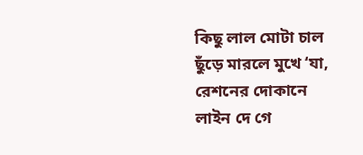কিছু লাল মোটা চাল ছুঁড়ে মারলে মুখে ‘যা, রেশনের দোকানে লাইন দে গে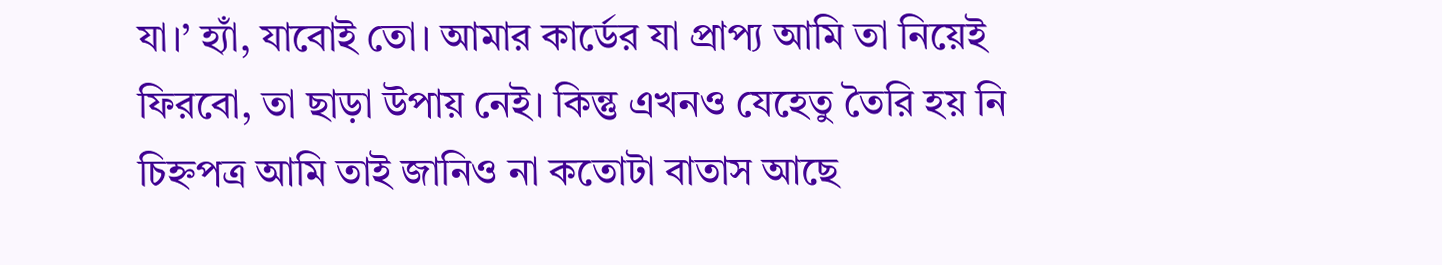যা।’ হ্যাঁ, যাবোই তো। আমার কার্ডের যা প্রাপ্য আমি তা নিয়েই ফিরবো, তা ছাড়া উপায় নেই। কিন্তু এখনও যেহেতু তৈরি হয় নি চিহ্নপত্র আমি তাই জানিও না কতোটা বাতাস আছে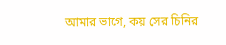আমার ভাগে, কয় সের চিনির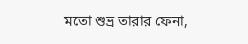মতো শুভ্র তারার ফেনা,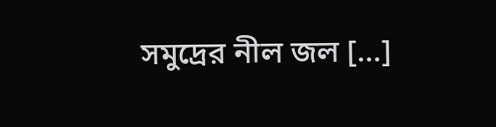সমুদ্রের নীল জল […]